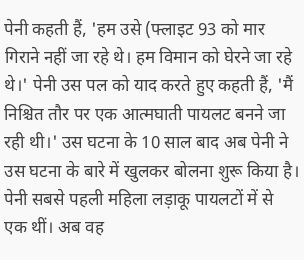पेनी कहती हैं, 'हम उसे (फ्लाइट 93 को मार गिराने नहीं जा रहे थे। हम विमान को घेरने जा रहे थे।' पेनी उस पल को याद करते हुए कहती हैं, 'मैं निश्चित तौर पर एक आत्मघाती पायलट बनने जा रही थी।' उस घटना के 10 साल बाद अब पेनी ने उस घटना के बारे में खुलकर बोलना शुरू किया है।
पेनी सबसे पहली महिला लड़ाकू पायलटों में से एक थीं। अब वह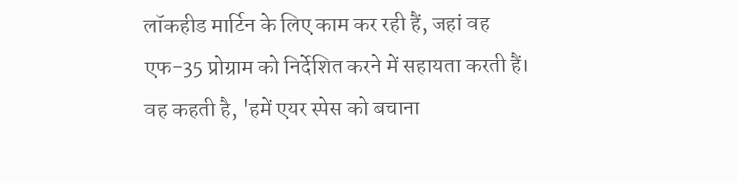लॉकहीड मार्टिन के लिए काम कर रही हैं, जहां वह एफ-35 प्रोग्राम को निर्देशित करने में सहायता करती हैं। वह कहती है, 'हमें एयर स्पेस को बचाना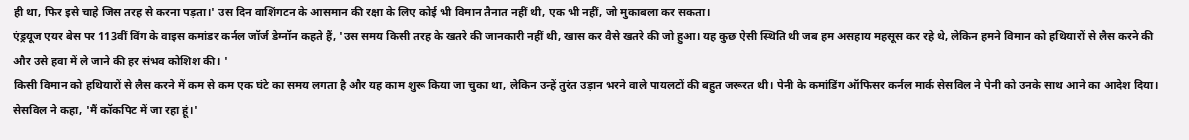ही था, फिर इसे चाहे जिस तरह से करना पड़ता।' उस दिन वाशिंगटन के आसमान की रक्षा के लिए कोई भी विमान तैनात नहीं थी, एक भी नहीं, जो मुकाबला कर सकता।
एंड्रयूज एयर बेस पर 113वीं विंग के वाइस कमांडर कर्नल जॉर्ज डेग्नॉन कहते हैं, 'उस समय किसी तरह के खतरे की जानकारी नहीं थी, खास कर वैसे खतरे की जो हुआ। यह कुछ ऐसी स्थिति थी जब हम असहाय महसूस कर रहे थे, लेकिन हमने विमान को हथियारों से लैस करने की और उसे हवा में ले जाने की हर संभव कोशिश की। '
किसी विमान को हथियारों से लैस करने में कम से कम एक घंटे का समय लगता है और यह काम शुरू किया जा चुका था, लेकिन उन्हें तुरंत उड़ान भरने वाले पायलटों की बहुत जरूरत थी। पेनी के कमांडिंग ऑफिसर कर्नल मार्क सेसविल ने पेनी को उनके साथ आने का आदेश दिया।
सेसविल ने कहा, 'मैं कॉकपिट में जा रहा हूं।'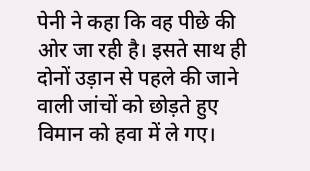पेनी ने कहा कि वह पीछे की ओर जा रही है। इसते साथ ही दोनों उड़ान से पहले की जाने वाली जांचों को छोड़ते हुए विमान को हवा में ले गए।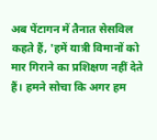अब पेंटागन में तैनात सेसविल कहते हैं, 'हमें यात्री विमानों को मार गिराने का प्रशिक्षण नहीं देते हैं। हमने सोचा कि अगर हम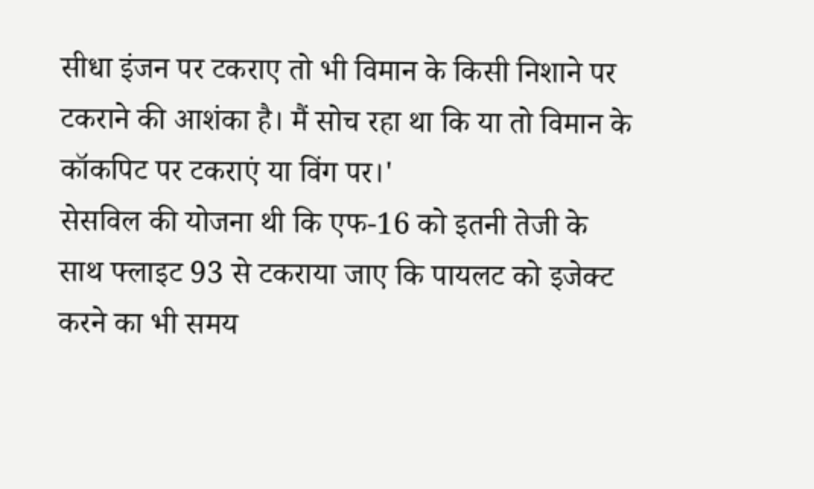सीधा इंजन पर टकराए तो भी विमान के किसी निशाने पर टकराने की आशंका है। मैं सोच रहा था कि या तो विमान के कॉकपिट पर टकराएं या विंग पर।'
सेसविल की योजना थी कि एफ-16 को इतनी तेजी के साथ फ्लाइट 93 से टकराया जाए कि पायलट को इजेक्ट करने का भी समय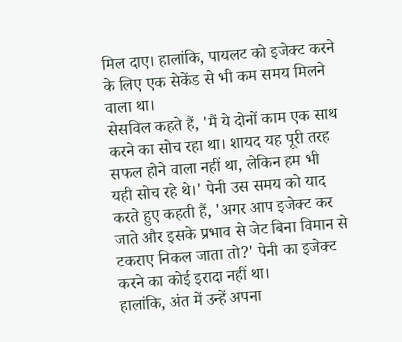मिल दाए। हालांकि, पायलट को इजेक्ट करने के लिए एक सेकेंड से भी कम समय मिलने वाला था।
सेसविल कहते हैं, 'मैं ये दोनों काम एक साथ करने का सोच रहा था। शायद यह पूरी तरह सफल होने वाला नहीं था, लेकिन हम भी यही सोच रहे थे।' पेनी उस समय को याद करते हुए कहती हैं, 'अगर आप इजेक्ट कर जाते और इसके प्रभाव से जेट बिना विमान से टकराए निकल जाता तो?' पेनी का इजेक्ट करने का कोई इरादा नहीं था।
हालांकि, अंत में उन्हें अपना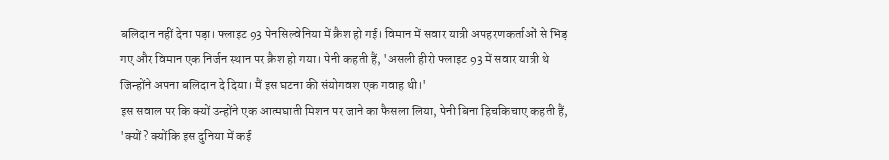बलिदान नहीं देना पड़ा। फ्लाइट 93 पेनसिल्वेनिया में क्रैश हो गई। विमान में सवार यात्री अपहरणकर्ताओं से भिड़ गए और विमान एक निर्जन स्थान पर क्रैश हो गया। पेनी कहती हैं, 'असली हीरो फ्लाइट 93 में सवार यात्री थे जिन्होंने अपना बलिदान दे दिया। मैं इस घटना की संयोगवश एक गवाह थी।'
इस सवाल पर कि क्यों उन्होंने एक आत्मघाती मिशन पर जाने का फैसला लिया, पेनी बिना हिचकिचाए कहती हैं, 'क्यों? क्योंकि इस दुनिया में कई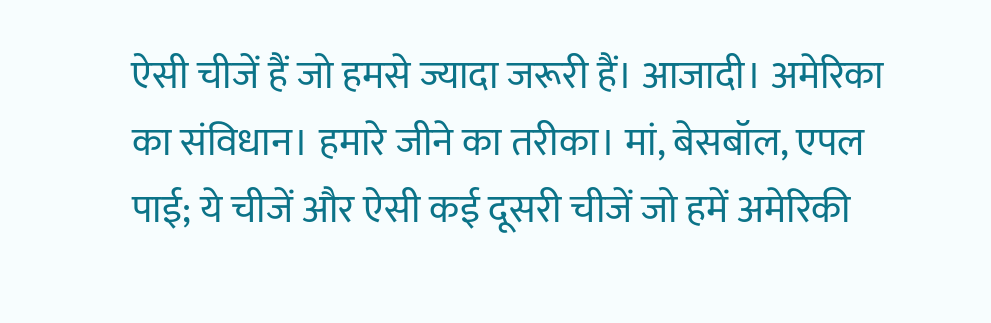ऐसी चीजें हैं जो हमसे ज्यादा जरूरी हैं। आजादी। अमेरिका का संविधान। हमारे जीने का तरीका। मां, बेसबॉल, एपल पाई; ये चीजें और ऐसी कई दूसरी चीजें जो हमें अमेरिकी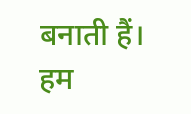बनाती हैं। हम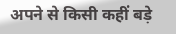अपने से किसी कहीं बड़े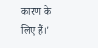कारण के लिए हैं।'